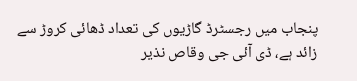پنجاب میں رجسٹرڈ گاڑیوں کی تعداد ڈھائی کروڑ سے زائد ہے، ڈی آئی جی وقاص نذیر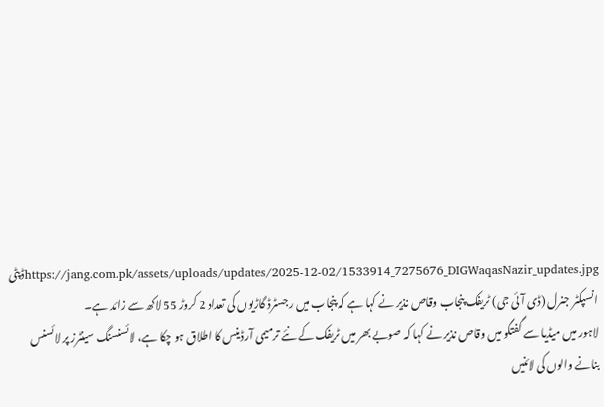https://jang.com.pk/assets/uploads/updates/2025-12-02/1533914_7275676_DIGWaqasNazir_updates.jpgڈپٹی انسپکٹر جنرل (ڈی آئی جی) ٹریفک پنجاب وقاص نذیر نے کہا ہے کہ پنجاب میں رجسٹرڈ گاڑیوں کی تعداد 2 کروڑ 55 لاکھ سے زائد ہے۔
لاہور میں میڈیا سے گفتگو میں وقاص نذیر نے کہا کہ صوبے بھر میں ٹریفک کے نئے ترمیمی آرڈینس کا اطلاق ہو چکا ہے، لائسنسنگ سینٹرز پر لائسنس بنانے والوں کی لائنیں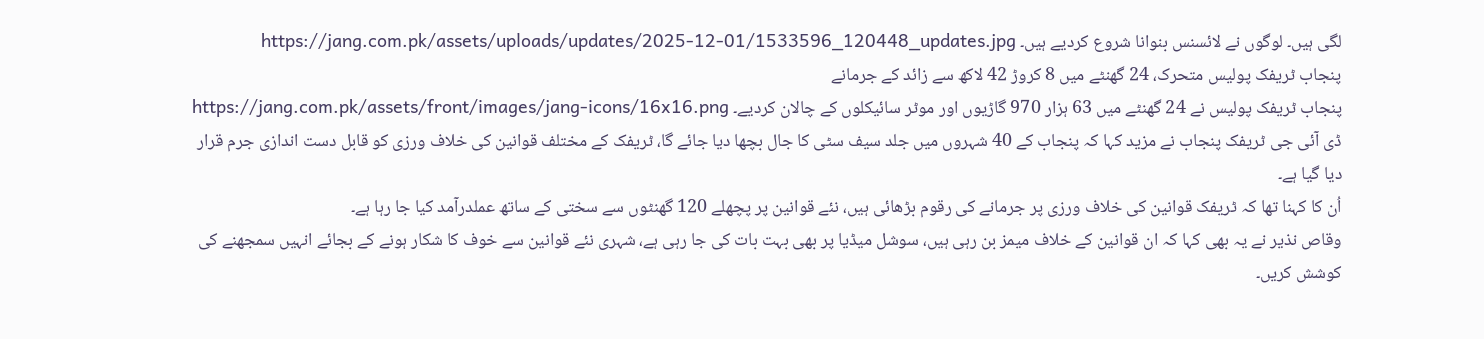لگی ہیں۔ لوگوں نے لائسنس بنوانا شروع کردیے ہیں۔ https://jang.com.pk/assets/uploads/updates/2025-12-01/1533596_120448_updates.jpg
پنجاب ٹریفک پولیس متحرک، 24 گھنٹے میں 8 کروڑ 42 لاکھ سے زائد کے جرمانے
پنجاب ٹریفک پولیس نے 24 گھنٹے میں 63 ہزار 970 گاڑیوں اور موٹر سائیکلوں کے چالان کردیے۔ https://jang.com.pk/assets/front/images/jang-icons/16x16.png
ڈی آئی جی ٹریفک پنجاب نے مزید کہا کہ پنجاب کے 40 شہروں میں جلد سیف سٹی کا جال بچھا دیا جائے گا، ٹریفک کے مختلف قوانین کی خلاف ورزی کو قابل دست اندازی جرم قرار دیا گیا ہے۔
اُن کا کہنا تھا کہ ٹریفک قوانین کی خلاف ورزی پر جرمانے کی رقوم بڑھائی ہیں، نئے قوانین پر پچھلے 120 گھنٹوں سے سختی کے ساتھ عملدرآمد کیا جا رہا ہے۔
وقاص نذیر نے یہ بھی کہا کہ ان قوانین کے خلاف میمز بن رہی ہیں، سوشل میڈیا پر بھی بہت بات کی جا رہی ہے، شہری نئے قوانین سے خوف کا شکار ہونے کے بجائے انہیں سمجھنے کی کوشش کریں۔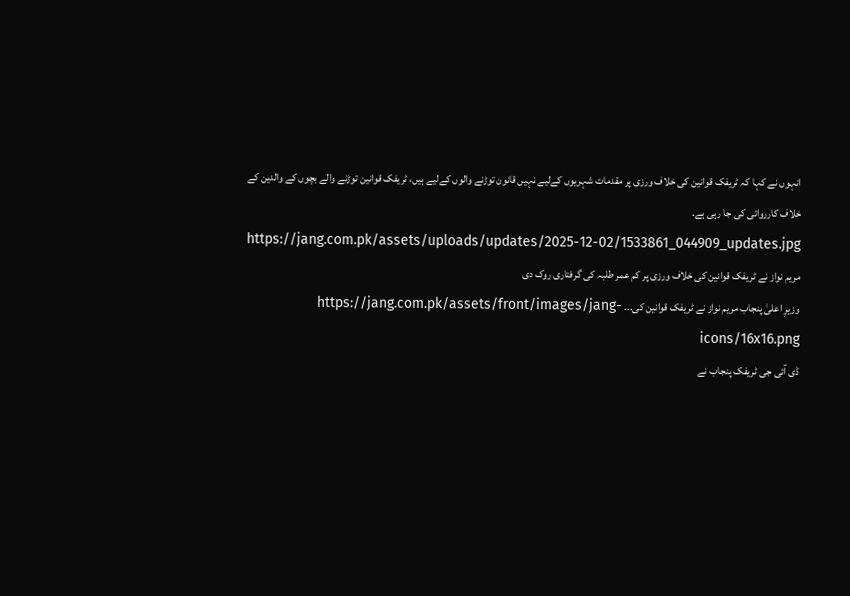انہوں نے کہا کہ ٹریفک قوانین کی خلاف ورزی پر مقدمات شہریوں کےلیے نہیں قانون توڑنے والوں کےلیے ہیں، ٹریفک قوانین توڑنے والے بچوں کے والدین کے خلاف کارروائی کی جا رہی ہے۔ https://jang.com.pk/assets/uploads/updates/2025-12-02/1533861_044909_updates.jpg
مریم نواز نے ٹریفک قوانین کی خلاف ورزی پر کم عمر طلبہ کی گرفتاری روک دی
وزیرِ اعلیٰ پنجاب مریم نواز نے ٹریفک قوانین کی... https://jang.com.pk/assets/front/images/jang-icons/16x16.png
ڈی آئی جی ٹریفک پنجاب نے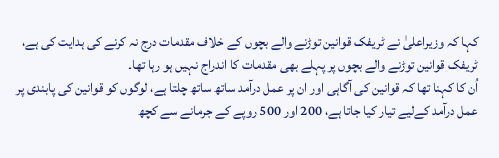کہا کہ وزیراعلیٰ نے ٹریفک قوانین توڑنے والے بچوں کے خلاف مقدمات درج نہ کرنے کی ہدایت کی ہے، ٹریفک قوانین توڑنے والے بچوں پر پہلے بھی مقدمات کا اندراج نہیں ہو رہا تھا۔
اُن کا کہنا تھا کہ قوانین کی آگاہی اور ان پر عمل درآمد ساتھ ساتھ چلتا ہے، لوگوں کو قوانین کی پابندی پر عمل درآمد کےلیے تیار کیا جاتا ہے، 200 اور 500 روپے کے جرمانے سے کچھ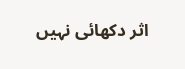اثر دکھائی نہیں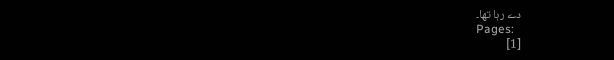دے رہا تھا۔
Pages:
[1]